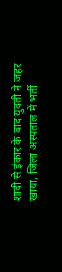शादी से इंकार के बाद युवती ने जहर खाया, जिला अस्पताल में भर्ती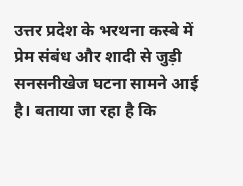उत्तर प्रदेश के भरथना कस्बे में प्रेम संबंध और शादी से जुड़ी सनसनीखेज घटना सामने आई है। बताया जा रहा है कि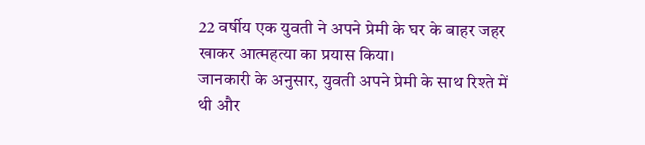22 वर्षीय एक युवती ने अपने प्रेमी के घर के बाहर जहर खाकर आत्महत्या का प्रयास किया।
जानकारी के अनुसार, युवती अपने प्रेमी के साथ रिश्ते में थी और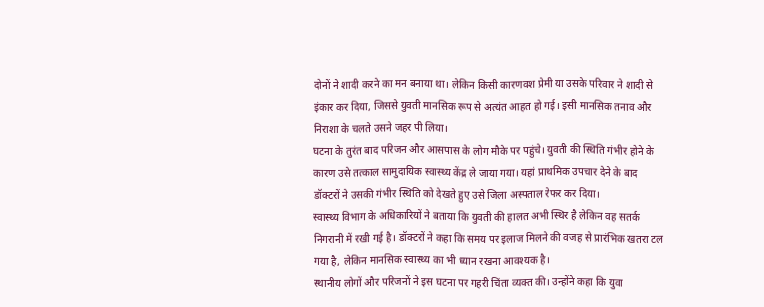दोनों ने शादी करने का मन बनाया था। लेकिन किसी कारणवश प्रेमी या उसके परिवार ने शादी से इंकार कर दिया, जिससे युवती मानसिक रूप से अत्यंत आहत हो गई। इसी मानसिक तनाव और निराशा के चलते उसने जहर पी लिया।
घटना के तुरंत बाद परिजन और आसपास के लोग मौके पर पहुंचे। युवती की स्थिति गंभीर होने के कारण उसे तत्काल सामुदायिक स्वास्थ्य केंद्र ले जाया गया। यहां प्राथमिक उपचार देने के बाद डॉक्टरों ने उसकी गंभीर स्थिति को देखते हुए उसे जिला अस्पताल रेफर कर दिया।
स्वास्थ्य विभाग के अधिकारियों ने बताया कि युवती की हालत अभी स्थिर है लेकिन वह सतर्क निगरानी में रखी गई है। डॉक्टरों ने कहा कि समय पर इलाज मिलने की वजह से प्रारंभिक खतरा टल गया है, लेकिन मानसिक स्वास्थ्य का भी ध्यान रखना आवश्यक है।
स्थानीय लोगों और परिजनों ने इस घटना पर गहरी चिंता व्यक्त की। उन्होंने कहा कि युवा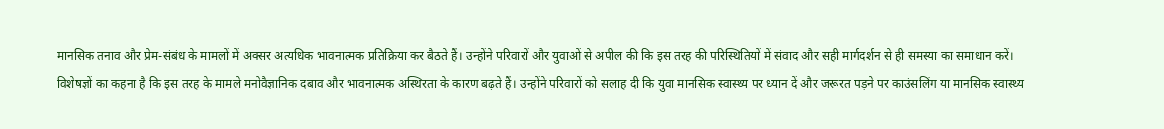मानसिक तनाव और प्रेम-संबंध के मामलों में अक्सर अत्यधिक भावनात्मक प्रतिक्रिया कर बैठते हैं। उन्होंने परिवारों और युवाओं से अपील की कि इस तरह की परिस्थितियों में संवाद और सही मार्गदर्शन से ही समस्या का समाधान करें।
विशेषज्ञों का कहना है कि इस तरह के मामले मनोवैज्ञानिक दबाव और भावनात्मक अस्थिरता के कारण बढ़ते हैं। उन्होंने परिवारों को सलाह दी कि युवा मानसिक स्वास्थ्य पर ध्यान दें और जरूरत पड़ने पर काउंसलिंग या मानसिक स्वास्थ्य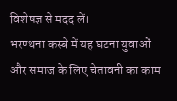विशेषज्ञ से मदद लें।
भरण्थना कस्बे में यह घटना युवाओं और समाज के लिए चेतावनी का काम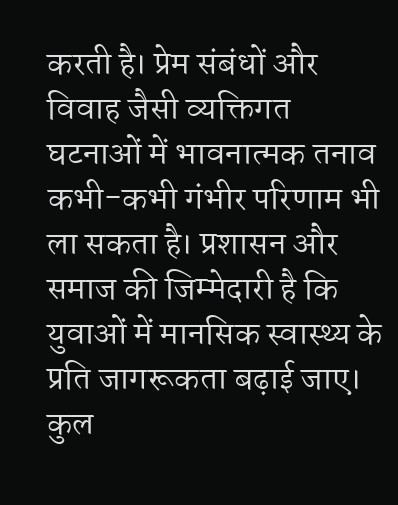करती है। प्रेम संबंधों और विवाह जैसी व्यक्तिगत घटनाओं में भावनात्मक तनाव कभी-कभी गंभीर परिणाम भी ला सकता है। प्रशासन और समाज की जिम्मेदारी है कि युवाओं में मानसिक स्वास्थ्य के प्रति जागरूकता बढ़ाई जाए।
कुल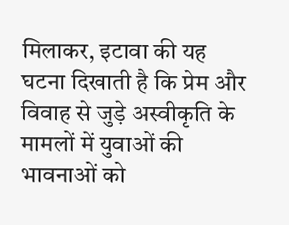मिलाकर, इटावा की यह घटना दिखाती है कि प्रेम और विवाह से जुड़े अस्वीकृति के मामलों में युवाओं की भावनाओं को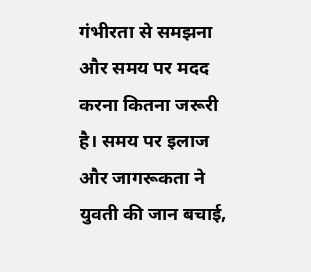गंभीरता से समझना और समय पर मदद करना कितना जरूरी है। समय पर इलाज और जागरूकता ने युवती की जान बचाई,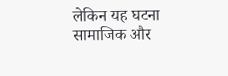लेकिन यह घटना सामाजिक और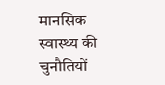मानसिक स्वास्थ्य की चुनौतियों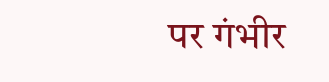पर गंभीर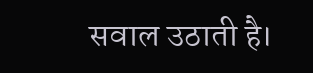सवाल उठाती है।